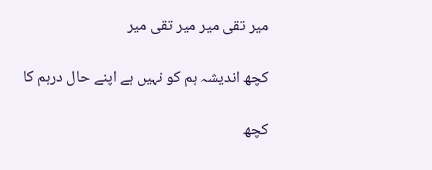میر تقی میر میر تقی میر

کچھ اندیشہ ہم کو نہیں ہے اپنے حال درہم کا

کچھ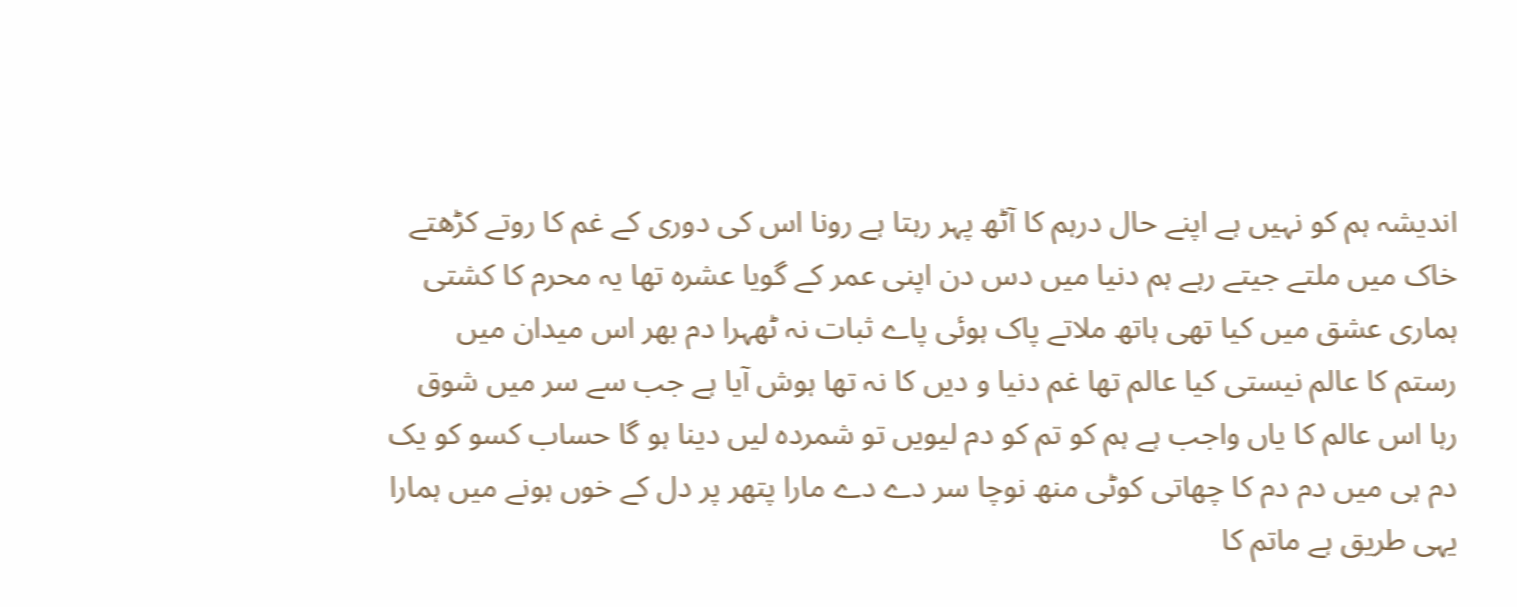اندیشہ ہم کو نہیں ہے اپنے حال درہم کا آٹھ پہر رہتا ہے رونا اس کی دوری کے غم کا روتے کڑھتے خاک میں ملتے جیتے رہے ہم دنیا میں دس دن اپنی عمر کے گویا عشرہ تھا یہ محرم کا کشتی ہماری عشق میں کیا تھی ہاتھ ملاتے پاک ہوئی پاے ثبات نہ ٹھہرا دم بھر اس میدان میں رستم کا عالم نیستی کیا عالم تھا غم دنیا و دیں کا نہ تھا ہوش آیا ہے جب سے سر میں شوق رہا اس عالم کا یاں واجب ہے ہم کو تم کو دم لیویں تو شمردہ لیں دینا ہو گا حساب کسو کو یک دم ہی میں دم دم کا چھاتی کوٹی منھ نوچا سر دے دے مارا پتھر پر دل کے خوں ہونے میں ہمارا یہی طریق ہے ماتم کا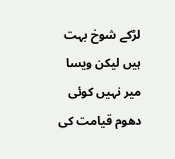لڑکے شوخ بہت ہیں لیکن ویسا میر نہیں کوئی دھوم قیامت کی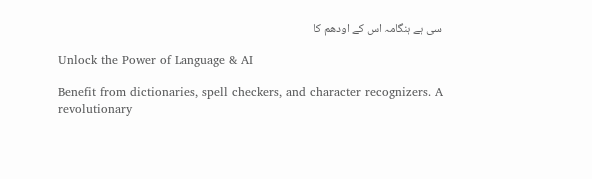سی ہے ہنگامہ اس کے اودھم کا

Unlock the Power of Language & AI

Benefit from dictionaries, spell checkers, and character recognizers. A revolutionary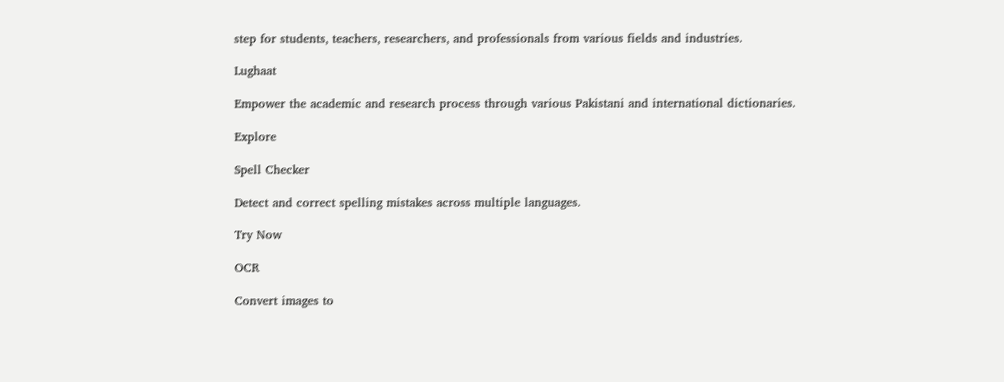step for students, teachers, researchers, and professionals from various fields and industries.

Lughaat

Empower the academic and research process through various Pakistani and international dictionaries.

Explore

Spell Checker

Detect and correct spelling mistakes across multiple languages.

Try Now

OCR

Convert images to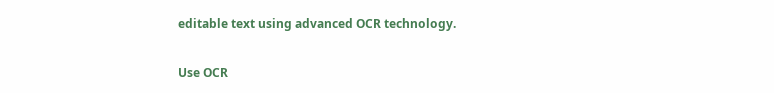editable text using advanced OCR technology.

Use OCR